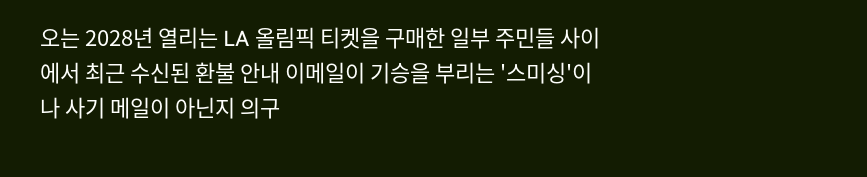오는 2028년 열리는 LA 올림픽 티켓을 구매한 일부 주민들 사이에서 최근 수신된 환불 안내 이메일이 기승을 부리는 '스미싱'이나 사기 메일이 아닌지 의구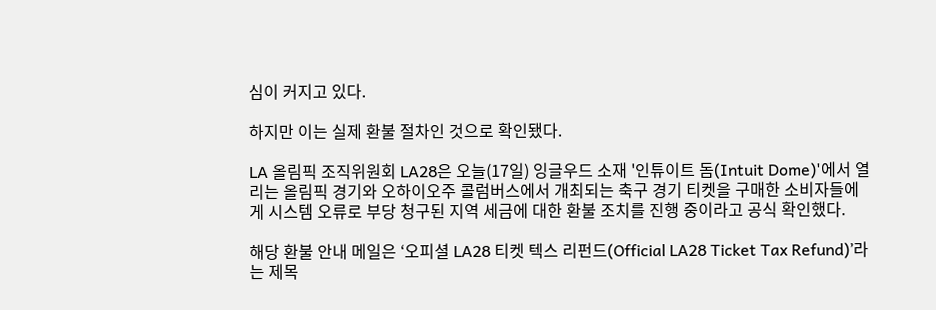심이 커지고 있다.

하지만 이는 실제 환불 절차인 것으로 확인됐다.

LA 올림픽 조직위원회 LA28은 오늘(17일) 잉글우드 소재 '인튜이트 돔(Intuit Dome)'에서 열리는 올림픽 경기와 오하이오주 콜럼버스에서 개최되는 축구 경기 티켓을 구매한 소비자들에게 시스템 오류로 부당 청구된 지역 세금에 대한 환불 조치를 진행 중이라고 공식 확인했다.

해당 환불 안내 메일은 ‘오피셜 LA28 티켓 텍스 리펀드(Official LA28 Ticket Tax Refund)’라는 제목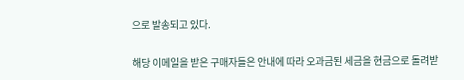으로 발송되고 있다.

해당 이메일을 받은 구매자들은 안내에 따라 오과금된 세금을 현금으로 돌려받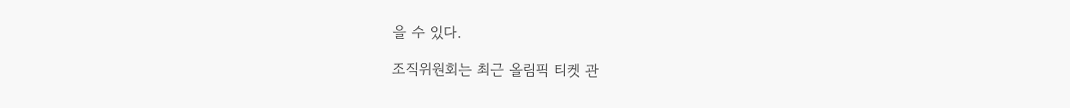을 수 있다.

조직위원회는 최근 올림픽 티켓 관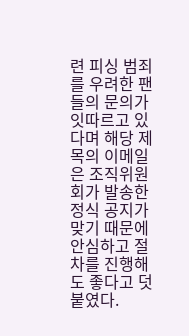련 피싱 범죄를 우려한 팬들의 문의가 잇따르고 있다며 해당 제목의 이메일은 조직위원회가 발송한 정식 공지가 맞기 때문에 안심하고 절차를 진행해도 좋다고 덧붙였다.